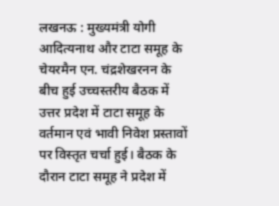लखनऊ : मुख्यमंत्री योगी आदित्यनाथ और टाटा समूह के चेयरमैन एन. चंद्रशेखरनन के बीच हुई उच्चस्तरीय बैठक में उत्तर प्रदेश में टाटा समूह के वर्तमान एवं भावी निवेश प्रस्तावों पर विस्तृत चर्चा हुई। बैठक के दौरान टाटा समूह ने प्रदेश में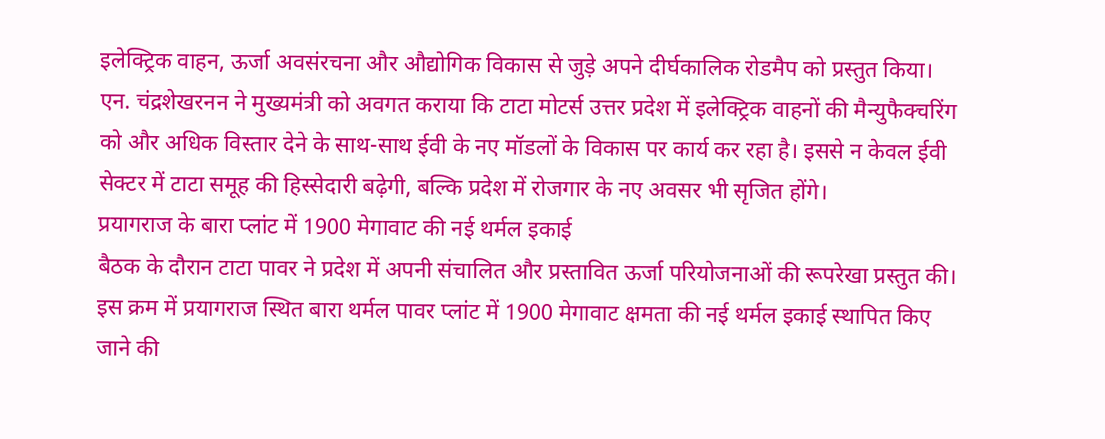इलेक्ट्रिक वाहन, ऊर्जा अवसंरचना और औद्योगिक विकास से जुड़े अपने दीर्घकालिक रोडमैप को प्रस्तुत किया।
एन. चंद्रशेखरनन ने मुख्यमंत्री को अवगत कराया कि टाटा मोटर्स उत्तर प्रदेश में इलेक्ट्रिक वाहनों की मैन्युफैक्चरिंग को और अधिक विस्तार देने के साथ-साथ ईवी के नए मॉडलों के विकास पर कार्य कर रहा है। इससे न केवल ईवी सेक्टर में टाटा समूह की हिस्सेदारी बढ़ेगी, बल्कि प्रदेश में रोजगार के नए अवसर भी सृजित होंगे।
प्रयागराज के बारा प्लांट में 1900 मेगावाट की नई थर्मल इकाई
बैठक के दौरान टाटा पावर ने प्रदेश में अपनी संचालित और प्रस्तावित ऊर्जा परियोजनाओं की रूपरेखा प्रस्तुत की। इस क्रम में प्रयागराज स्थित बारा थर्मल पावर प्लांट में 1900 मेगावाट क्षमता की नई थर्मल इकाई स्थापित किए जाने की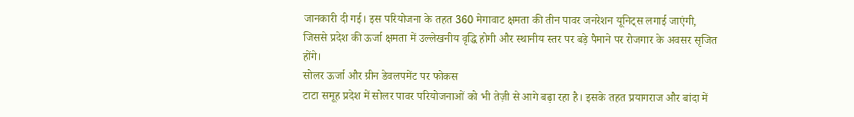जानकारी दी गई। इस परियोजना के तहत 360 मेगावाट क्षमता की तीन पावर जनरेशन यूनिट्स लगाई जाएंगी, जिससे प्रदेश की ऊर्जा क्षमता में उल्लेखनीय वृद्धि होगी और स्थानीय स्तर पर बड़े पैमाने पर रोजगार के अवसर सृजित होंगे।
सोलर ऊर्जा और ग्रीन डेवलपमेंट पर फोकस
टाटा समूह प्रदेश में सोलर पावर परियोजनाओं को भी तेज़ी से आगे बढ़ा रहा है। इसके तहत प्रयागराज और बांदा में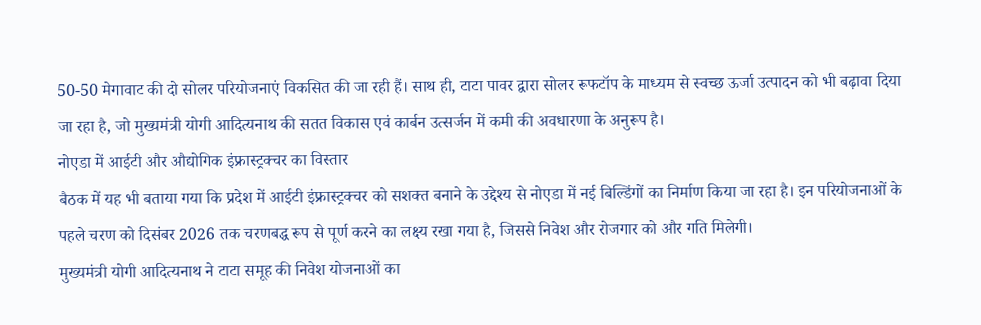50-50 मेगावाट की दो सोलर परियोजनाएं विकसित की जा रही हैं। साथ ही, टाटा पावर द्वारा सोलर रूफटॉप के माध्यम से स्वच्छ ऊर्जा उत्पादन को भी बढ़ावा दिया जा रहा है, जो मुख्यमंत्री योगी आदित्यनाथ की सतत विकास एवं कार्बन उत्सर्जन में कमी की अवधारणा के अनुरूप है।
नोएडा में आईटी और औद्योगिक इंफ्रास्ट्रक्चर का विस्तार
बैठक में यह भी बताया गया कि प्रदेश में आईटी इंफ्रास्ट्रक्चर को सशक्त बनाने के उद्देश्य से नोएडा में नई बिल्डिंगों का निर्माण किया जा रहा है। इन परियोजनाओं के पहले चरण को दिसंबर 2026 तक चरणबद्ध रूप से पूर्ण करने का लक्ष्य रखा गया है, जिससे निवेश और रोजगार को और गति मिलेगी।
मुख्यमंत्री योगी आदित्यनाथ ने टाटा समूह की निवेश योजनाओं का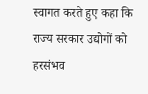स्वागत करते हुए कहा कि राज्य सरकार उद्योगों को हरसंभव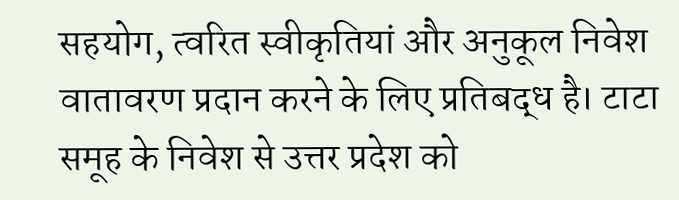सहयोग, त्वरित स्वीकृतियां और अनुकूल निवेश वातावरण प्रदान करने के लिए प्रतिबद्ध है। टाटा समूह के निवेश से उत्तर प्रदेश को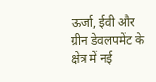ऊर्जा, ईवी और ग्रीन डेवलपमेंट के क्षेत्र में नई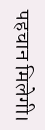पहचान मिलेगी।